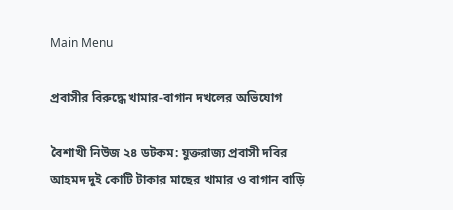Main Menu

প্রবাসীর বিরুদ্ধে খামার-বাগান দখলের অভিযোগ

বৈশাখী নিউজ ২৪ ডটকম: যুক্তরাজ্য প্রবাসী দবির আহমদ দুই কোটি টাকার মাছের খামার ও বাগান বাড়ি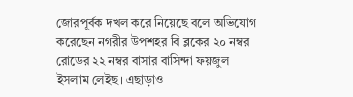জোরপূর্বক দখল করে নিয়েছে বলে অভিযোগ করেছেন নগরীর উপশহর বি ব্লকের ২০ নম্বর রোডের ২২ নম্বর বাসার বাসিন্দা ফয়জুল ইসলাম লেইছ। এছাড়াও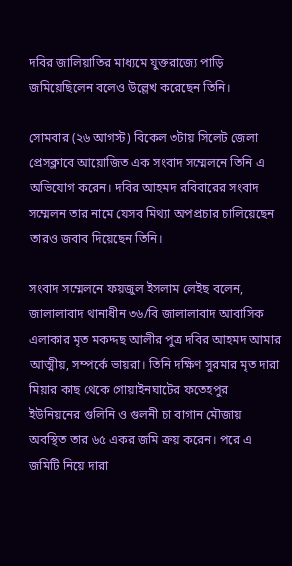দবির জালিয়াতির মাধ্যমে যুক্তরাজ্যে পাড়ি জমিয়েছিলেন বলেও উল্লেখ করেছেন তিনি।

সোমবার (২৬ আগস্ট) বিকেল ৩টায় সিলেট জেলা প্রেসক্লাবে আয়োজিত এক সংবাদ সম্মেলনে তিনি এ অভিযোগ করেন। দবির আহমদ রবিবারের সংবাদ সম্মেলন তার নামে যেসব মিথ্যা অপপ্রচার চালিয়েছেন তারও জবাব দিয়েছেন তিনি।

সংবাদ সম্মেলনে ফয়জুল ইসলাম লেইছ বলেন, জালালাবাদ থানাধীন ৩৬/বি জালালাবাদ আবাসিক এলাকার মৃত মকদ্দছ আলীর পুত্র দবির আহমদ আমার আত্মীয়, সম্পর্কে ভায়রা। তিনি দক্ষিণ সুরমার মৃত দারা মিয়ার কাছ থেকে গোয়াইনঘাটের ফতেহপুর ইউনিয়নের গুলিনি ও গুলনী চা বাগান মৌজায় অবস্থিত তার ৬৫ একর জমি ক্রয় করেন। পরে এ জমিটি নিয়ে দারা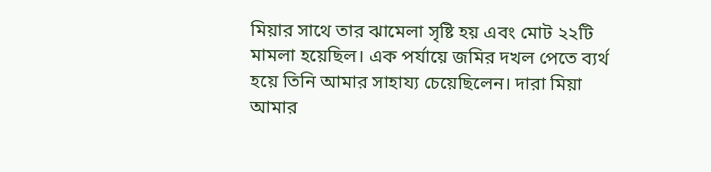মিয়ার সাথে তার ঝামেলা সৃষ্টি হয় এবং মোট ২২টি মামলা হয়েছিল। এক পর্যায়ে জমির দখল পেতে ব্যর্থ হয়ে তিনি আমার সাহায্য চেয়েছিলেন। দারা মিয়া আমার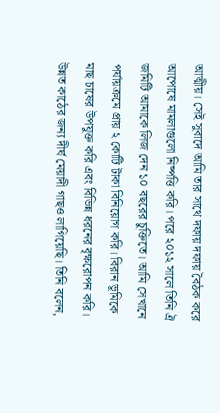আত্মীয়। সেই সুবাদে আমি তার সাথে দফায় দফায় বৈঠক করে আপোষে মামলাগুলো নিষ্পত্তি করি। পরে ২০১২ সালে তিনি ঐ জমিটি আমাকে লিজ দেন ১০ বছরের চুক্তিতে। আমি সেখানে পর্যায়ক্রমে প্রায় ২ কোটি টাকা বিনিয়োগ করি। বিরান ভূমিকে মাছ চাষের উপযুক্ত করি এবং বিভিন্ন ধরনের বৃক্ষরোপন করি। উন্নত কাঠের জন্য দীর্ঘ মেয়াদী গাছও লাগিয়েছি। তিনি বলেন,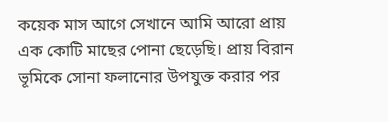কয়েক মাস আগে সেখানে আমি আরো প্রায় এক কোটি মাছের পোনা ছেড়েছি। প্রায় বিরান ভূমিকে সোনা ফলানোর উপযুক্ত করার পর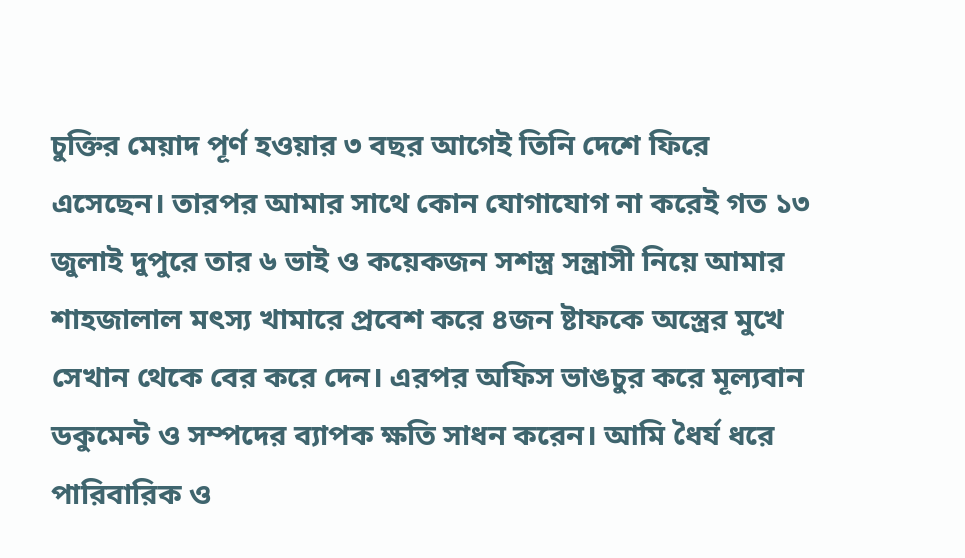চুক্তির মেয়াদ পূর্ণ হওয়ার ৩ বছর আগেই তিনি দেশে ফিরে এসেছেন। তারপর আমার সাথে কোন যোগাযোগ না করেই গত ১৩ জুলাই দুপুরে তার ৬ ভাই ও কয়েকজন সশস্ত্র সন্ত্রাসী নিয়ে আমার শাহজালাল মৎস্য খামারে প্রবেশ করে ৪জন ষ্টাফকে অস্ত্রের মুখে সেখান থেকে বের করে দেন। এরপর অফিস ভাঙচুর করে মূল্যবান ডকুমেন্ট ও সম্পদের ব্যাপক ক্ষতি সাধন করেন। আমি ধৈর্য ধরে পারিবারিক ও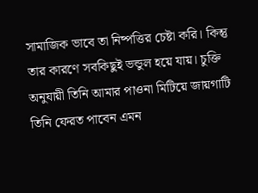সামাজিক ভাবে তা নিষ্পত্তির চেষ্টা করি। কিন্তু তার কারণে সবকিছুই ভন্ডুল হয়ে যায়। চুক্তি অনুযায়ী তিনি আমার পাওনা মিটিয়ে জায়গাটি তিনি ফেরত পাবেন এমন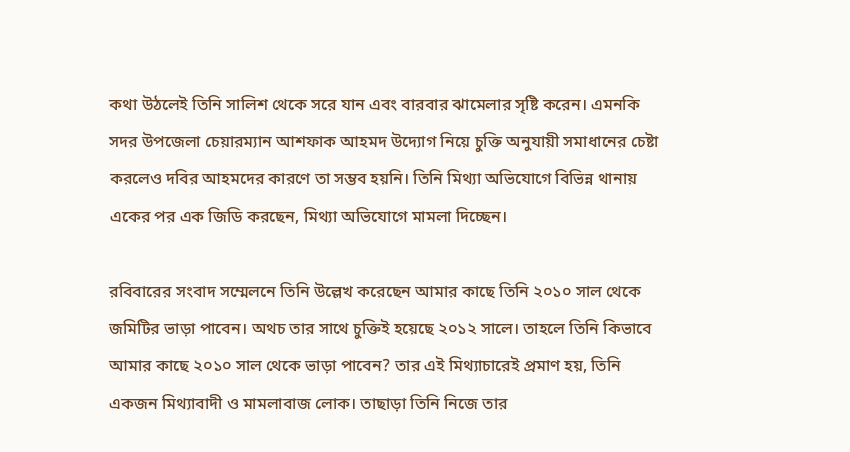কথা উঠলেই তিনি সালিশ থেকে সরে যান এবং বারবার ঝামেলার সৃষ্টি করেন। এমনকি সদর উপজেলা চেয়ারম্যান আশফাক আহমদ উদ্যোগ নিয়ে চুক্তি অনুযায়ী সমাধানের চেষ্টা করলেও দবির আহমদের কারণে তা সম্ভব হয়নি। তিনি মিথ্যা অভিযোগে বিভিন্ন থানায় একের পর এক জিডি করছেন, মিথ্যা অভিযোগে মামলা দিচ্ছেন।

রবিবারের সংবাদ সম্মেলনে তিনি উল্লেখ করেছেন আমার কাছে তিনি ২০১০ সাল থেকে জমিটির ভাড়া পাবেন। অথচ তার সাথে চুক্তিই হয়েছে ২০১২ সালে। তাহলে তিনি কিভাবে আমার কাছে ২০১০ সাল থেকে ভাড়া পাবেন? তার এই মিথ্যাচারেই প্রমাণ হয়, তিনি একজন মিথ্যাবাদী ও মামলাবাজ লোক। তাছাড়া তিনি নিজে তার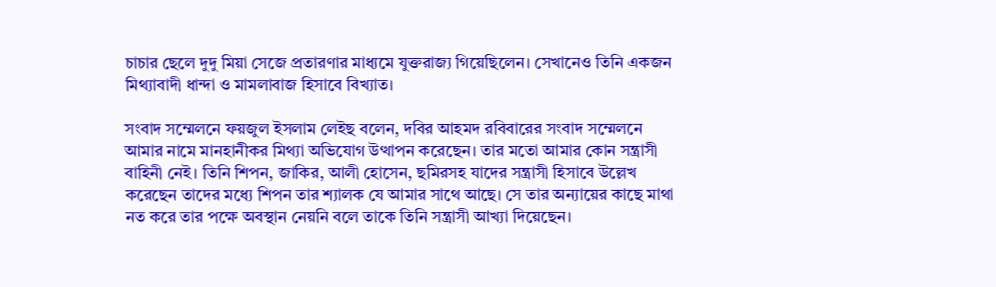চাচার ছেলে দুদু মিয়া সেজে প্রতারণার মাধ্যমে যুক্তরাজ্য গিয়েছিলেন। সেখানেও তিনি একজন মিথ্যাবাদী ধান্দা ও মামলাবাজ হিসাবে বিখ্যাত।

সংবাদ সম্মেলনে ফয়জুল ইসলাম লেইছ বলেন, দবির আহমদ রবিবারের সংবাদ সম্মেলনে আমার নামে মানহানীকর মিথ্যা অভিযোগ উত্থাপন করেছেন। তার মতো আমার কোন সন্ত্রাসী বাহিনী নেই। তিনি শিপন, জাকির, আলী হোসেন, ছমিরসহ যাদের সন্ত্রাসী হিসাবে উল্লেখ করেছেন তাদের মধ্যে শিপন তার শ্যালক যে আমার সাথে আছে। সে তার অন্যায়ের কাছে মাথা নত করে তার পক্ষে অবস্থান নেয়নি বলে তাকে তিনি সন্ত্রাসী আখ্যা দিয়েছেন।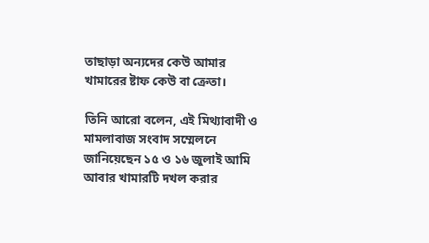তাছাড়া অন্যদের কেউ আমার খামারের ষ্টাফ কেউ বা ক্রেতা।

তিনি আরো বলেন, এই মিথ্যাবাদী ও মামলাবাজ সংবাদ সম্মেলনে জানিয়েছেন ১৫ ও ১৬ জুলাই আমি আবার খামারটি দখল করার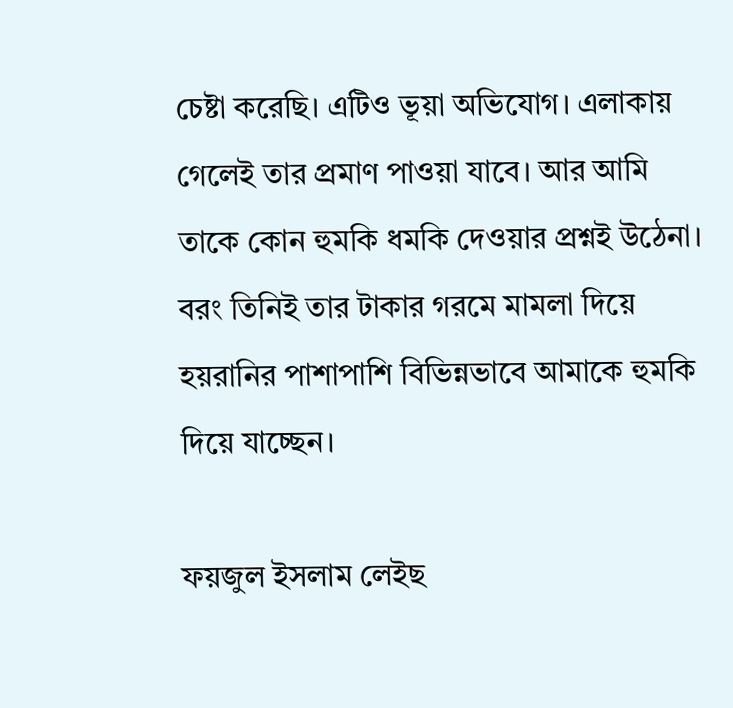চেষ্টা করেছি। এটিও ভূয়া অভিযোগ। এলাকায় গেলেই তার প্রমাণ পাওয়া যাবে। আর আমি তাকে কোন হুমকি ধমকি দেওয়ার প্রশ্নই উঠেনা। বরং তিনিই তার টাকার গরমে মামলা দিয়ে হয়রানির পাশাপাশি বিভিন্নভাবে আমাকে হুমকি দিয়ে যাচ্ছেন।

ফয়জুল ইসলাম লেইছ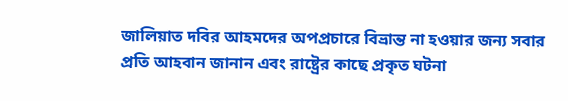জালিয়াত দবির আহমদের অপপ্রচারে বিভ্রান্ত না হওয়ার জন্য সবার প্রতি আহবান জানান এবং রাষ্ট্রের কাছে প্রকৃত ঘটনা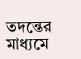তদন্তের মাধ্যমে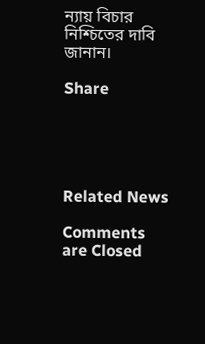ন্যায় বিচার নিশ্চিতের দাবি জানান।

Share





Related News

Comments are Closed